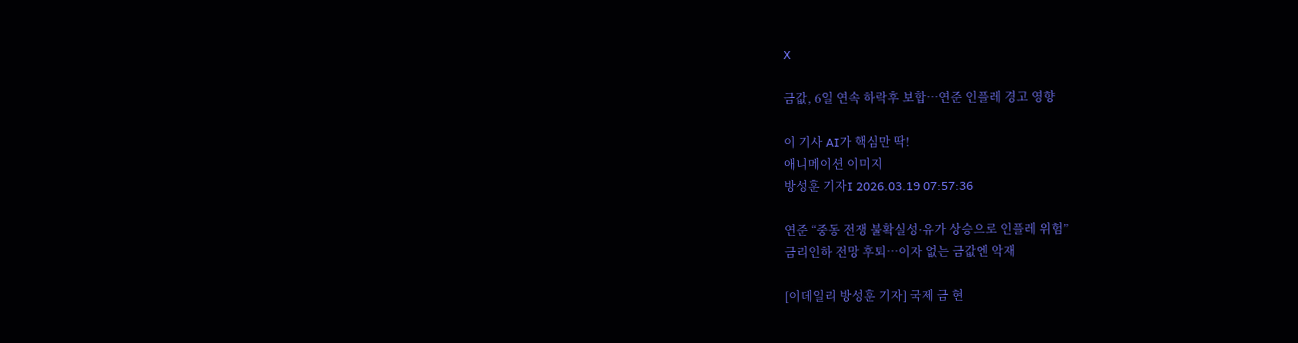X

금값, 6일 연속 하락후 보합…연준 인플레 경고 영향

이 기사 AI가 핵심만 딱!
애니메이션 이미지
방성훈 기자I 2026.03.19 07:57:36

연준 “중동 전쟁 불확실성·유가 상승으로 인플레 위험”
금리인하 전망 후퇴…이자 없는 금값엔 악재

[이데일리 방성훈 기자] 국제 금 현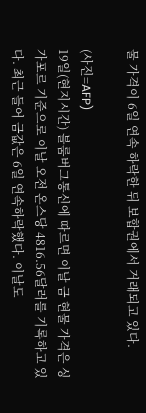물 가격이 6일 연속 하락한 뒤 보합권에서 거래되고 있다.

(사진=AFP)
19일(현지시간) 블룸버그통신에 따르면 이날 금 현물 가격은 싱가포르 기준으로 이날 오전 온스당 4816.56달러를 기록하고 있다. 최근 들어 금값은 6일 연속하락했다. 이날도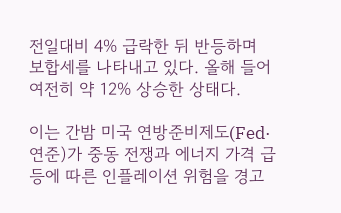전일대비 4% 급락한 뒤 반등하며 보합세를 나타내고 있다. 올해 들어 여전히 약 12% 상승한 상태다.

이는 간밤 미국 연방준비제도(Fed·연준)가 중동 전쟁과 에너지 가격 급등에 따른 인플레이션 위험을 경고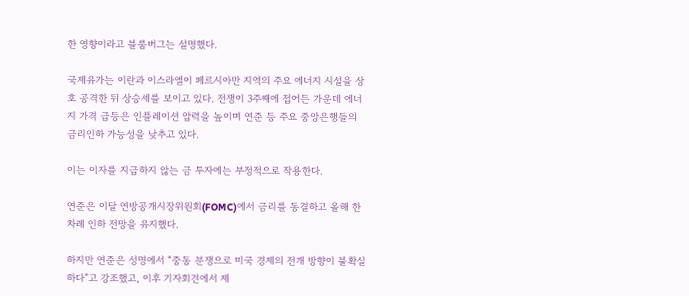한 영향이라고 블룸버그는 설명했다.

국제유가는 이란과 이스라엘이 페르시아만 지역의 주요 에너지 시설을 상호 공격한 뒤 상승세를 보이고 있다. 전쟁이 3주째에 접어든 가운데 에너지 가격 급등은 인플레이션 압력을 높이며 연준 등 주요 중앙은행들의 금리인하 가능성을 낮추고 있다.

이는 이자를 지급하지 않는 금 투자에는 부정적으로 작용한다.

연준은 이달 연방공개시장위원회(FOMC)에서 금리를 동결하고 올해 한 차례 인하 전망을 유지했다.

하지만 연준은 성명에서 “중동 분쟁으로 미국 경제의 전개 방향이 불확실하다”고 강조했고, 이후 기자회견에서 제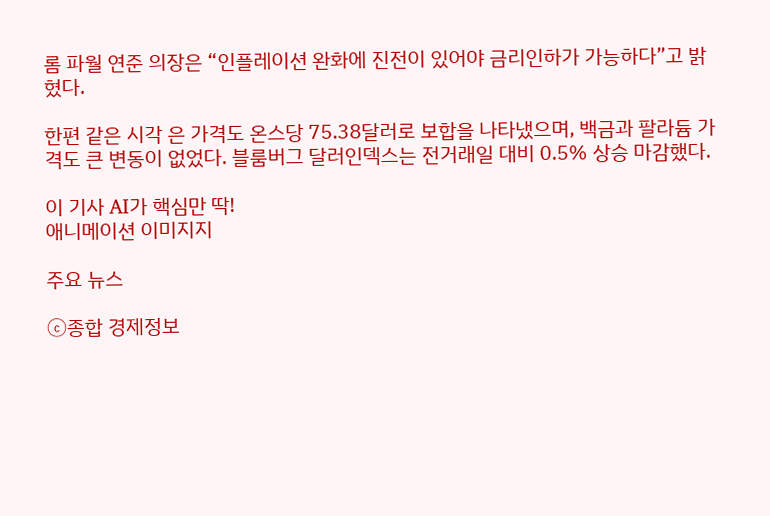롬 파월 연준 의장은 “인플레이션 완화에 진전이 있어야 금리인하가 가능하다”고 밝혔다.

한편 같은 시각 은 가격도 온스당 75.38달러로 보합을 나타냈으며, 백금과 팔라듐 가격도 큰 변동이 없었다. 블룸버그 달러인덱스는 전거래일 대비 0.5% 상승 마감했다.

이 기사 AI가 핵심만 딱!
애니메이션 이미지지

주요 뉴스

ⓒ종합 경제정보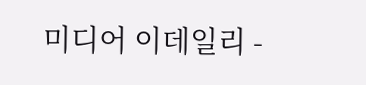미디어 이데일리 -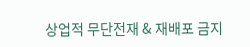상업적 무단전재 & 재배포 금지